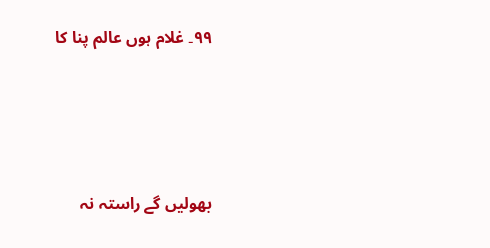٩٩۔ غلام ہوں عالم پنا کا





بھولیں گے راستہ نہ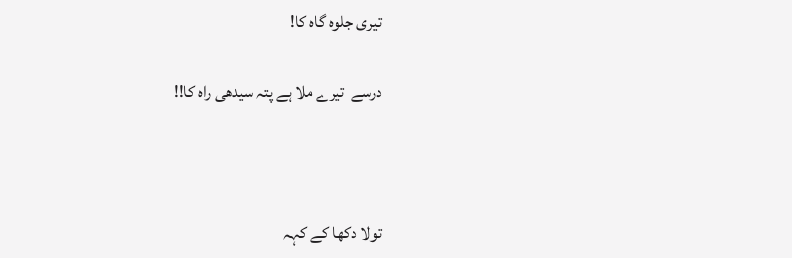تیری جلوہ گاہ کا!

درسے  تیرے ملا ہے پتہ سیدھی راہ کا!!



تولا دکھا کے کہہ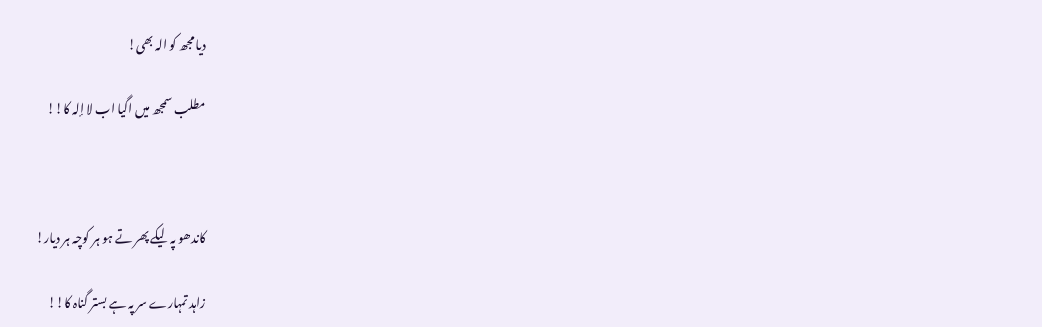دیا مجھ کو الہ بھی!

مطلب سمجھ میں اگیا اب لا إلہ کا!!



کاندھو پہ لیکے پھر تے ہو ہر کوچہ ہر دیار!

زاہد تمہارے سر پہ ہے بستر گناہ کا!!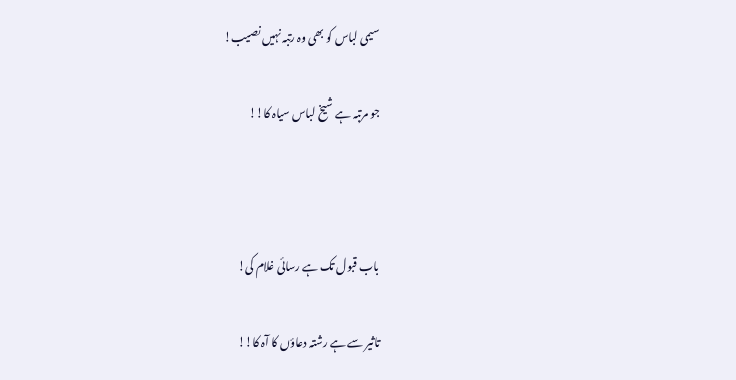سیمی لباس کو بھی وہ رتبہ نہیں نصیب!

جو مرتبہ ہے شیخ لباس سیاہ کا!!



باب قبول تک ہے رسائی غلام کی!

تاثیر سے ہے رشتہ دعاؤں کا آہ کا!!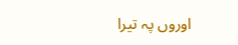اوروں پہ تیرا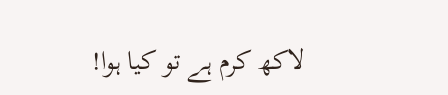لاکھ کرم ہے تو کیا ہوا!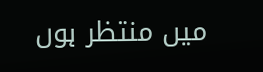میں منتظر ہوں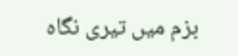بزم میں تیری نگاہ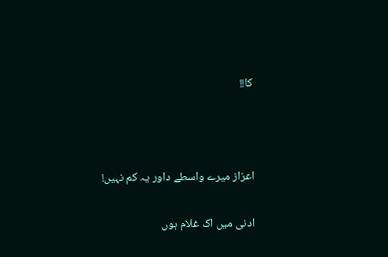کا!!



اعزاز میرے واسطے داور یہ کم نہیں!

ادنی میں اک غلام ہوں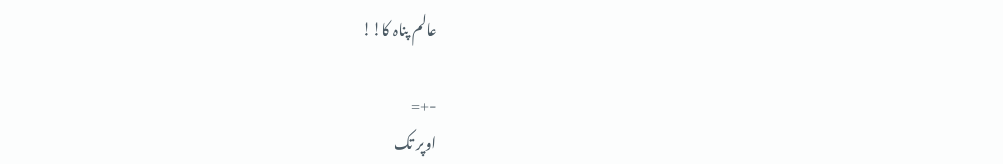عالم پناہ کا!!

-+=
اوپر تک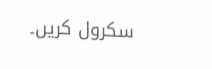سکرول کریں۔